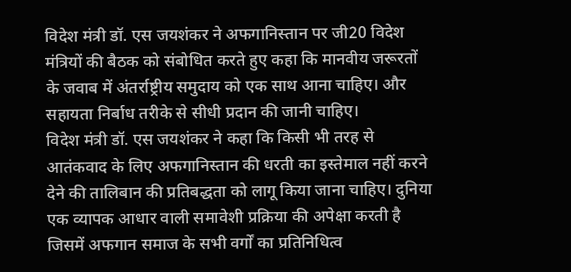विदेश मंत्री डॉ. एस जयशंकर ने अफगानिस्तान पर जी20 विदेश मंत्रियों की बैठक को संबोधित करते हुए कहा कि मानवीय जरूरतों के जवाब में अंतर्राष्ट्रीय समुदाय को एक साथ आना चाहिए। और सहायता निर्बाध तरीके से सीधी प्रदान की जानी चाहिए।
विदेश मंत्री डॉ. एस जयशंकर ने कहा कि किसी भी तरह से आतंकवाद के लिए अफगानिस्तान की धरती का इस्तेमाल नहीं करने देने की तालिबान की प्रतिबद्धता को लागू किया जाना चाहिए। दुनिया एक व्यापक आधार वाली समावेशी प्रक्रिया की अपेक्षा करती है जिसमें अफगान समाज के सभी वर्गों का प्रतिनिधित्व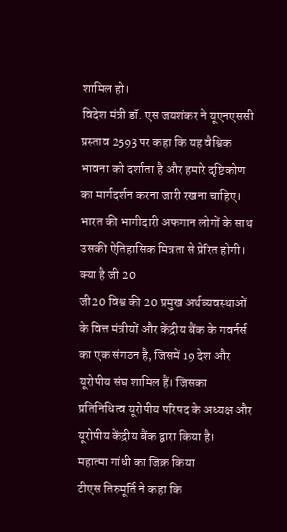शामिल हो।
विदेश मंत्री डॉ. एस जयशंकर ने यूएनएससी प्रस्ताव 2593 पर कहा कि यह वैश्विक भावना को दर्शाता है और हमारे दृष्टिकोण का मार्गदर्शन करना जारी रखना चाहिए। भारत की भागीदारी अफगान लोगों के साथ उसकी ऐतिहासिक मित्रता से प्रेरित होगी।
क्या है जी 20
जी20 विश्व की 20 प्रमुख अर्थव्यवस्थाओं के वित्त मंत्रीयों और केंद्रीय बैंक के गवर्नर्स का एक संगठन है, जिसमें 19 देश और यूरोपीय संघ शामिल हैं। जिसका प्रतिनिधित्व यूरोपीय परिषद के अध्यक्ष और यूरोपीय केंद्रीय बैंक द्वारा किया है।
महात्मा गांधी का जिक्र किया
टीएस तिरुमूर्ति ने कहा कि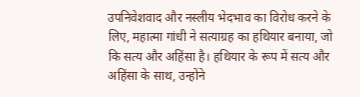उपनिवेशवाद और नस्लीय भेदभाव का विरोध करने के लिए, महात्मा गांधी ने सत्याग्रह का हथियार बनाया, जो कि सत्य और अहिंसा है। हथियार के रूप में सत्य और अहिंसा के साथ, उन्होंने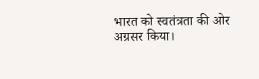भारत को स्वतंत्रता की ओर अग्रसर किया।